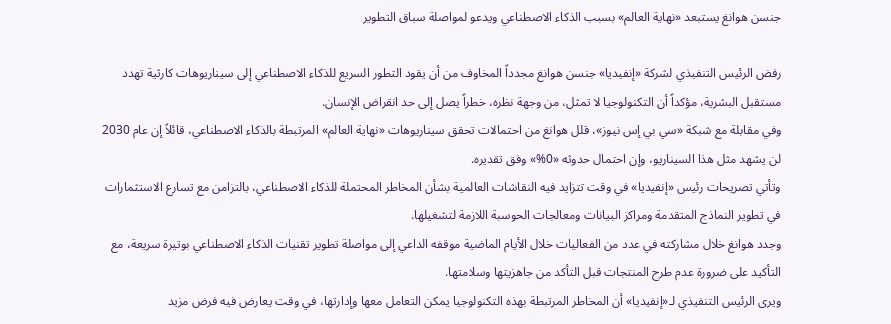جنسن هوانغ يستبعد «نهاية العالم» بسبب الذكاء الاصطناعي ويدعو لمواصلة سباق التطوير

رفض الرئيس التنفيذي لشركة «إنفيديا» جنسن هوانغ مجدداً المخاوف من أن يقود التطور السريع للذكاء الاصطناعي إلى سيناريوهات كارثية تهدد مستقبل البشرية، مؤكداً أن التكنولوجيا لا تمثل، من وجهة نظره، خطراً يصل إلى حد انقراض الإنسان.
وفي مقابلة مع شبكة «سي بي إس نيوز»، قلل هوانغ من احتمالات تحقق سيناريوهات «نهاية العالم» المرتبطة بالذكاء الاصطناعي، قائلاً إن عام 2030 لن يشهد مثل هذا السيناريو، وإن احتمال حدوثه «0%» وفق تقديره.
وتأتي تصريحات رئيس «إنفيديا» في وقت تتزايد فيه النقاشات العالمية بشأن المخاطر المحتملة للذكاء الاصطناعي، بالتزامن مع تسارع الاستثمارات في تطوير النماذج المتقدمة ومراكز البيانات ومعالجات الحوسبة اللازمة لتشغيلها.
وجدد هوانغ خلال مشاركته في عدد من الفعاليات خلال الأيام الماضية موقفه الداعي إلى مواصلة تطوير تقنيات الذكاء الاصطناعي بوتيرة سريعة، مع التأكيد على ضرورة عدم طرح المنتجات قبل التأكد من جاهزيتها وسلامتها.
ويرى الرئيس التنفيذي لـ«إنفيديا» أن المخاطر المرتبطة بهذه التكنولوجيا يمكن التعامل معها وإدارتها، في وقت يعارض فيه فرض مزيد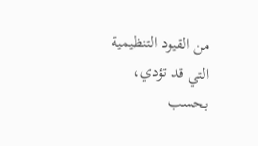من القيود التنظيمية التي قد تؤدي، بحسب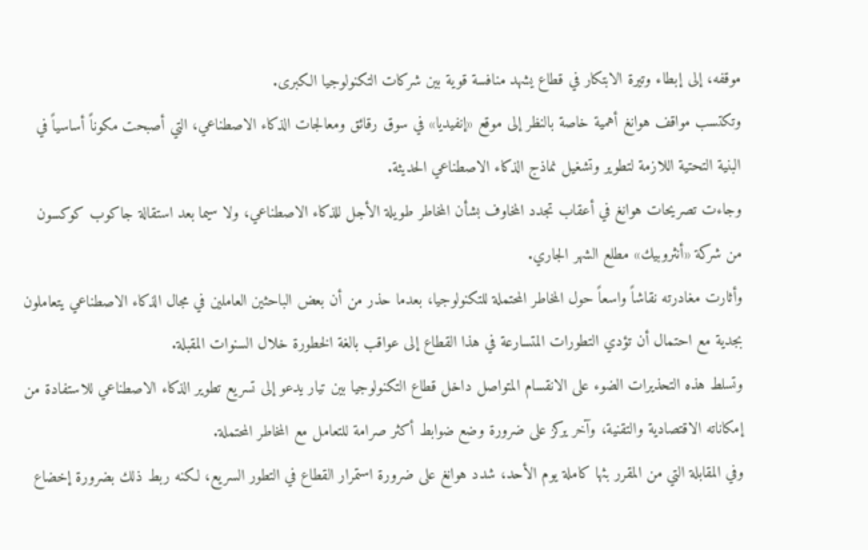موقفه، إلى إبطاء وتيرة الابتكار في قطاع يشهد منافسة قوية بين شركات التكنولوجيا الكبرى.
وتكتسب مواقف هوانغ أهمية خاصة بالنظر إلى موقع «إنفيديا» في سوق رقائق ومعالجات الذكاء الاصطناعي، التي أصبحت مكوناً أساسياً في البنية التحتية اللازمة لتطوير وتشغيل نماذج الذكاء الاصطناعي الحديثة.
وجاءت تصريحات هوانغ في أعقاب تجدد المخاوف بشأن المخاطر طويلة الأجل للذكاء الاصطناعي، ولا سيما بعد استقالة جاكوب كوكسون من شركة «أنثروبيك» مطلع الشهر الجاري.
وأثارت مغادرته نقاشاً واسعاً حول المخاطر المحتملة للتكنولوجيا، بعدما حذر من أن بعض الباحثين العاملين في مجال الذكاء الاصطناعي يتعاملون بجدية مع احتمال أن تؤدي التطورات المتسارعة في هذا القطاع إلى عواقب بالغة الخطورة خلال السنوات المقبلة.
وتسلط هذه التحذيرات الضوء على الانقسام المتواصل داخل قطاع التكنولوجيا بين تيار يدعو إلى تسريع تطوير الذكاء الاصطناعي للاستفادة من إمكاناته الاقتصادية والتقنية، وآخر يركز على ضرورة وضع ضوابط أكثر صرامة للتعامل مع المخاطر المحتملة.
وفي المقابلة التي من المقرر بثها كاملة يوم الأحد، شدد هوانغ على ضرورة استمرار القطاع في التطور السريع، لكنه ربط ذلك بضرورة إخضاع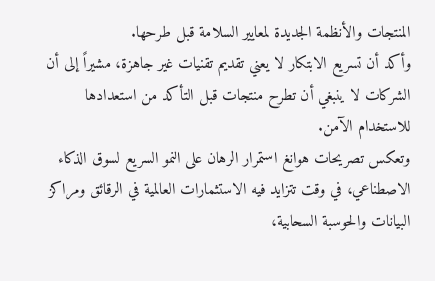المنتجات والأنظمة الجديدة لمعايير السلامة قبل طرحها.
وأكد أن تسريع الابتكار لا يعني تقديم تقنيات غير جاهزة، مشيراً إلى أن الشركات لا ينبغي أن تطرح منتجات قبل التأكد من استعدادها للاستخدام الآمن.
وتعكس تصريحات هوانغ استمرار الرهان على النمو السريع لسوق الذكاء الاصطناعي، في وقت تتزايد فيه الاستثمارات العالمية في الرقائق ومراكز البيانات والحوسبة السحابية،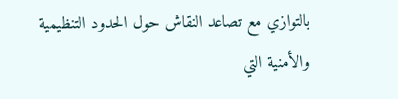بالتوازي مع تصاعد النقاش حول الحدود التنظيمية والأمنية التي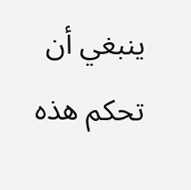ينبغي أن تحكم هذه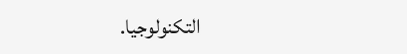التكنولوجيا.